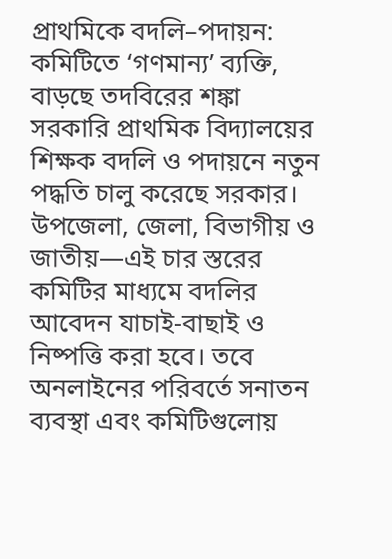প্রাথমিকে বদলি–পদায়ন: কমিটিতে ‘গণমান্য’ ব্যক্তি, বাড়ছে তদবিরের শঙ্কা
সরকারি প্রাথমিক বিদ্যালয়ের শিক্ষক বদলি ও পদায়নে নতুন পদ্ধতি চালু করেছে সরকার। উপজেলা, জেলা, বিভাগীয় ও জাতীয়—এই চার স্তরের কমিটির মাধ্যমে বদলির আবেদন যাচাই-বাছাই ও নিষ্পত্তি করা হবে। তবে অনলাইনের পরিবর্তে সনাতন ব্যবস্থা এবং কমিটিগুলোয়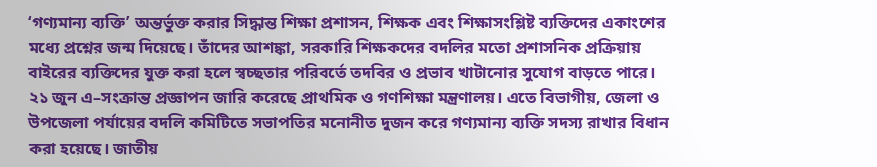‘গণ্যমান্য ব্যক্তি’ অন্তর্ভুক্ত করার সিদ্ধান্ত শিক্ষা প্রশাসন, শিক্ষক এবং শিক্ষাসংশ্লিষ্ট ব্যক্তিদের একাংশের মধ্যে প্রশ্নের জন্ম দিয়েছে। তাঁদের আশঙ্কা, সরকারি শিক্ষকদের বদলির মতো প্রশাসনিক প্রক্রিয়ায় বাইরের ব্যক্তিদের যুক্ত করা হলে স্বচ্ছতার পরিবর্তে তদবির ও প্রভাব খাটানোর সুযোগ বাড়তে পারে।
২১ জুন এ–সংক্রান্ত প্রজ্ঞাপন জারি করেছে প্রাথমিক ও গণশিক্ষা মন্ত্রণালয়। এতে বিভাগীয়, জেলা ও উপজেলা পর্যায়ের বদলি কমিটিতে সভাপতির মনোনীত দুজন করে গণ্যমান্য ব্যক্তি সদস্য রাখার বিধান করা হয়েছে। জাতীয়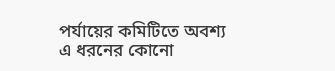পর্যায়ের কমিটিতে অবশ্য এ ধরনের কোনো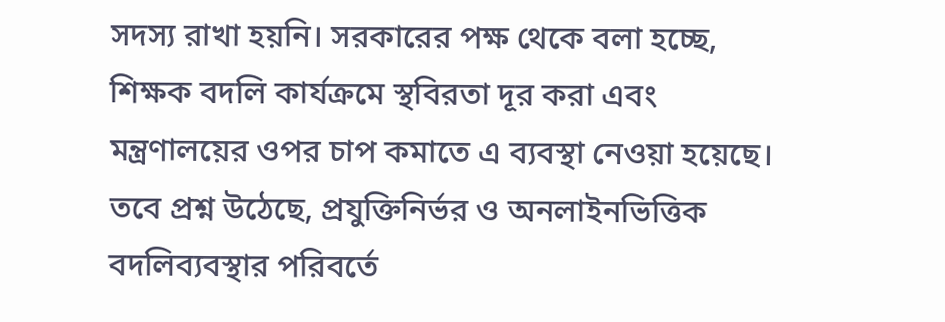সদস্য রাখা হয়নি। সরকারের পক্ষ থেকে বলা হচ্ছে, শিক্ষক বদলি কার্যক্রমে স্থবিরতা দূর করা এবং মন্ত্রণালয়ের ওপর চাপ কমাতে এ ব্যবস্থা নেওয়া হয়েছে। তবে প্রশ্ন উঠেছে, প্রযুক্তিনির্ভর ও অনলাইনভিত্তিক বদলিব্যবস্থার পরিবর্তে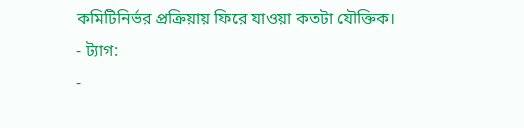কমিটিনির্ভর প্রক্রিয়ায় ফিরে যাওয়া কতটা যৌক্তিক।
- ট্যাগ:
-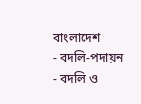বাংলাদেশ
- বদলি-পদায়ন
- বদলি ও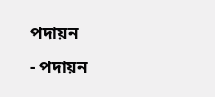পদায়ন
- পদায়ন